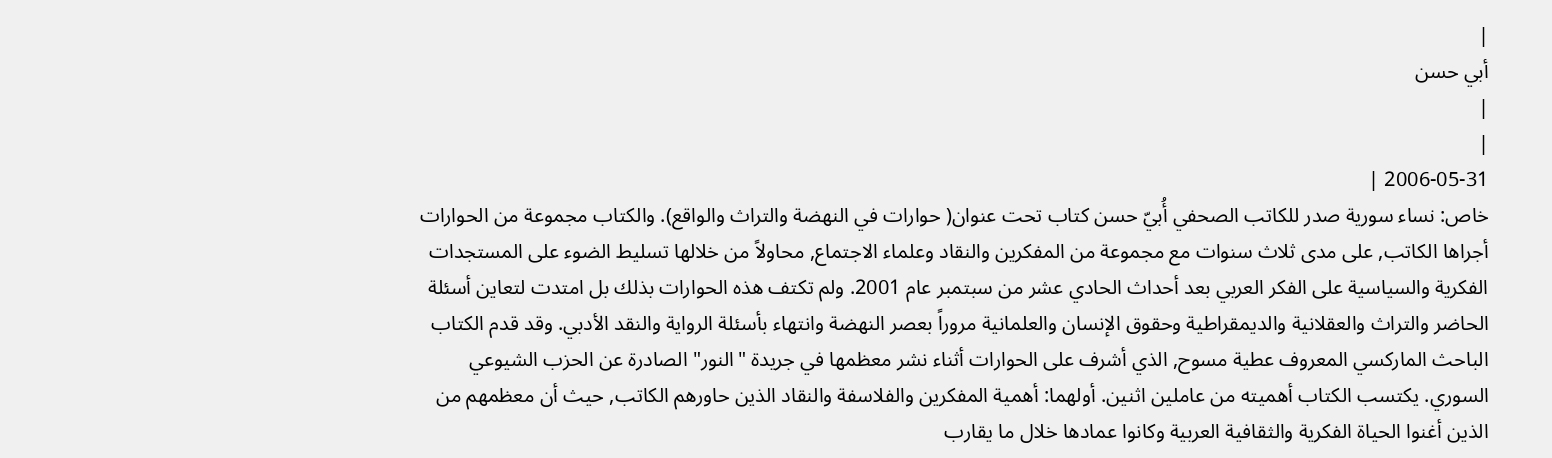|
أبي حسن
|
|
2006-05-31 |
خاص: نساء سورية صدر للكاتب الصحفي أُبيّ حسن كتاب تحت عنوان( حوارات في النهضة والتراث والواقع). والكتاب مجموعة من الحوارات أجراها الكاتب, على مدى ثلاث سنوات مع مجموعة من المفكرين والنقاد وعلماء الاجتماع, محاولاً من خلالها تسليط الضوء على المستجدات الفكرية والسياسية على الفكر العربي بعد أحداث الحادي عشر من سبتمبر عام 2001. ولم تكتف هذه الحوارات بذلك بل امتدت لتعاين أسئلة الحاضر والتراث والعقلانية والديمقراطية وحقوق الإنسان والعلمانية مروراً بعصر النهضة وانتهاء بأسئلة الرواية والنقد الأدبي. وقد قدم الكتاب الباحث الماركسي المعروف عطية مسوح, الذي أشرف على الحوارات أثناء نشر معظمها في جريدة "النور" الصادرة عن الحزب الشيوعي السوري. يكتسب الكتاب أهميته من عاملين اثنين. أولهما: أهمية المفكرين والفلاسفة والنقاد الذين حاورهم الكاتب, حيث أن معظمهم من الذين أغنوا الحياة الفكرية والثقافية العربية وكانوا عمادها خلال ما يقارب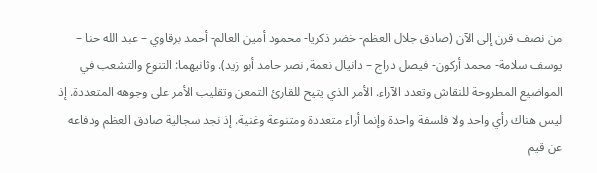من نصف قرن إلى الآن (صادق جلال العظم- خضر ذكريا- محمود أمين العالم- أحمد برقاوي – عبد الله حنا – يوسف سلامة- محمد أركون- فيصل دراج – دانيال نعمة, نصر حامد أبو زيد). وثانيهما: التنوع والتشعب في المواضيع المطروحة للنقاش وتعدد الآراء. الأمر الذي يتيح للقارئ التمعن وتقليب الأمر على وجوهه المتعددة. إذ ليس هناك رأي واحد ولا فلسفة واحدة وإنما أراء متعددة ومتنوعة وغنية. إذ نجد سجالية صادق العظم ودفاعه عن قيم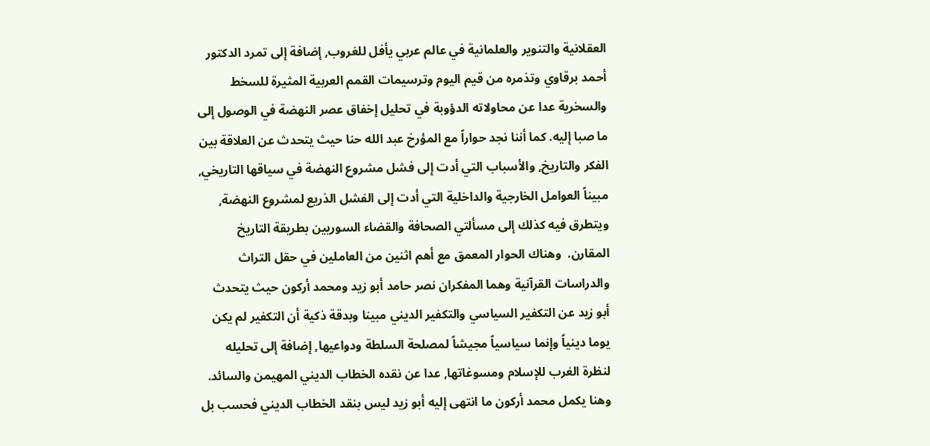العقلانية والتنوير والعلمانية في عالم عربي يأفل للغروب, إضافة إلى تمرد الدكتور أحمد برقاوي وتذمره من قيم اليوم وترسيمات القمم العربية المثيرة للسخط والسخرية عدا عن محاولاته الدؤوبة في تحليل إخفاق عصر النهضة في الوصول إلى ما صبا إليه. كما أننا نجد حواراً مع المؤرخ عبد الله حنا حيث يتحدث عن العلاقة بين الفكر والتاريخ, والأسباب التي أدت إلى فشل مشروع النهضة في سياقها التاريخي, مبيناً العوامل الخارجية والداخلية التي أدت إلى الفشل الذريع لمشروع النهضة, ويتطرق فيه كذلك إلى مسألتي الصحافة والقضاء السوريين بطريقة التاريخ المقارن.  وهناك الحوار المعمق مع أهم اثنين من العاملين في حقل التراث والدراسات القرآنية وهما المفكران نصر حامد أبو زيد ومحمد أركون حيث يتحدث أبو زيد عن التكفير السياسي والتكفير الديني مبينا وبدقة ذكية أن التكفير لم يكن يوما دينياً وإنما سياسياً مجيشاً لمصلحة السلطة ودواعيها, إضافة إلى تحليله لنظرة الغرب للإسلام ومسوغاتها, عدا عن نقده الخطاب الديني المهيمن والسائد. وهنا يكمل محمد أركون ما انتهى إليه أبو زيد ليس بنقد الخطاب الديني فحسب بل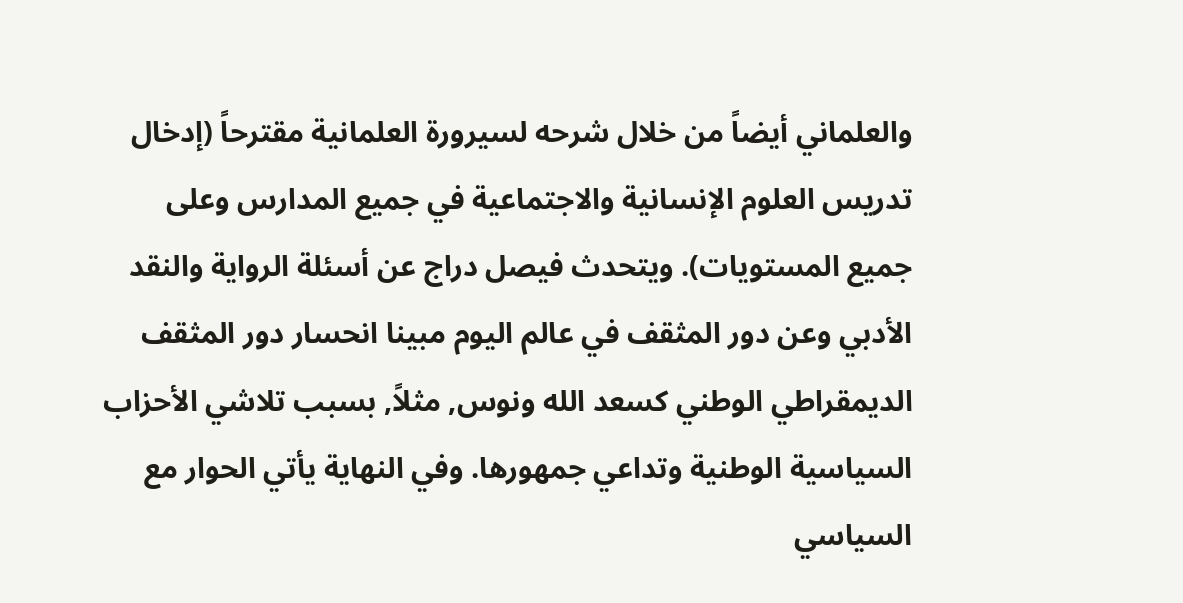والعلماني أيضاً من خلال شرحه لسيرورة العلمانية مقترحاً (إدخال تدريس العلوم الإنسانية والاجتماعية في جميع المدارس وعلى جميع المستويات). ويتحدث فيصل دراج عن أسئلة الرواية والنقد الأدبي وعن دور المثقف في عالم اليوم مبينا انحسار دور المثقف الديمقراطي الوطني كسعد الله ونوس, مثلاً, بسبب تلاشي الأحزاب السياسية الوطنية وتداعي جمهورها. وفي النهاية يأتي الحوار مع السياسي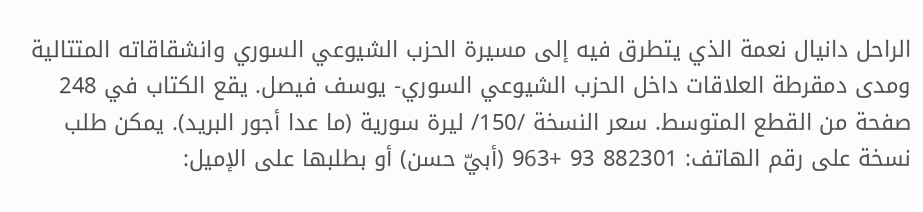الراحل دانيال نعمة الذي يتطرق فيه إلى مسيرة الحزب الشيوعي السوري وانشقاقاته المتتالية ومدى دمقرطة العلاقات داخل الحزب الشيوعي السوري- يوسف فيصل. يقع الكتاب في 248 صفحة من القطع المتوسط. سعر النسخة /150/ ليرة سورية (ما عدا أجور البريد). يمكن طلب نسخة على رقم الهاتف: 882301 93 +963 (أبيّ حسن) أو بطلبها على الإميل: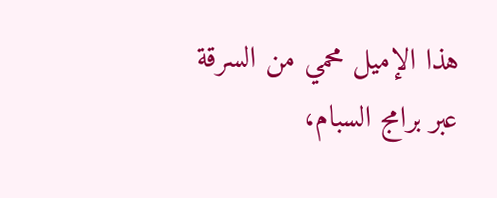هذا الإميل محمي من السرقة عبر برامج السبام،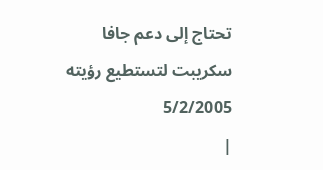تحتاج إلى دعم جافا سكريبت لتستطيع رؤيته
5/2/2005
|